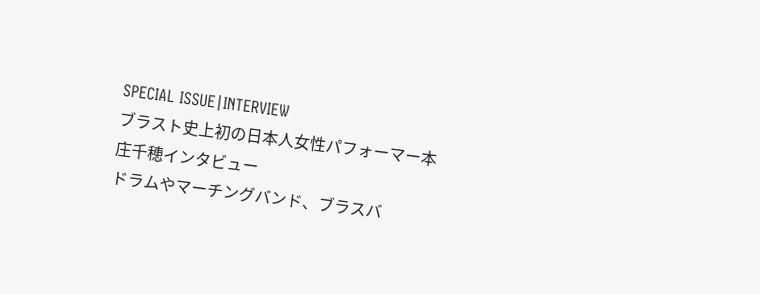SPECIAL ISSUE|INTERVIEW
ブラスト史上初の日本人女性パフォーマー本庄千穂インタビュー
ドラムやマーチングバンド、ブラスバ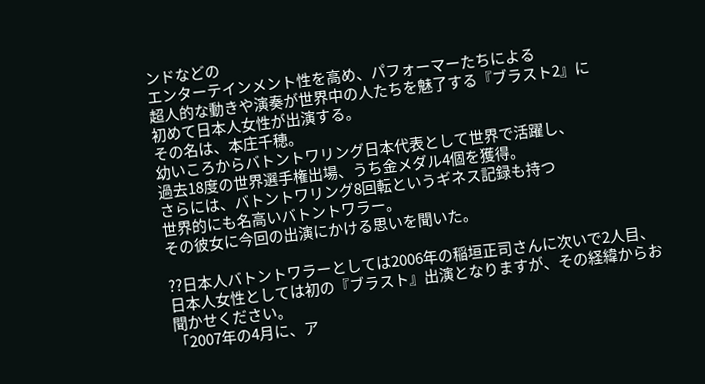ンドなどの
エンターテインメント性を高め、パフォーマーたちによる
超人的な動きや演奏が世界中の人たちを魅了する『ブラスト2』に
初めて日本人女性が出演する。
その名は、本庄千穂。
幼いころからバトントワリング日本代表として世界で活躍し、
過去18度の世界選手権出場、うち金メダル4個を獲得。
さらには、バトントワリング8回転というギネス記録も持つ
世界的にも名高いバトントワラー。
その彼女に今回の出演にかける思いを聞いた。

??日本人バトントワラーとしては2006年の稲垣正司さんに次いで2人目、日本人女性としては初の『ブラスト』出演となりますが、その経緯からお聞かせください。
「2007年の4月に、ア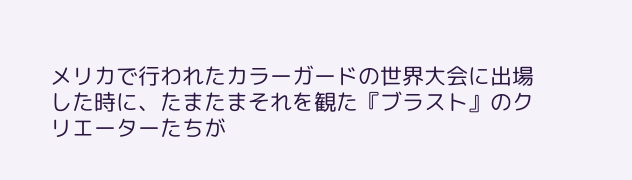メリカで行われたカラーガードの世界大会に出場した時に、たまたまそれを観た『ブラスト』のクリエーターたちが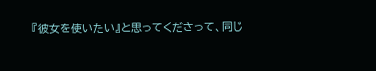『彼女を使いたい』と思ってくださって、同じ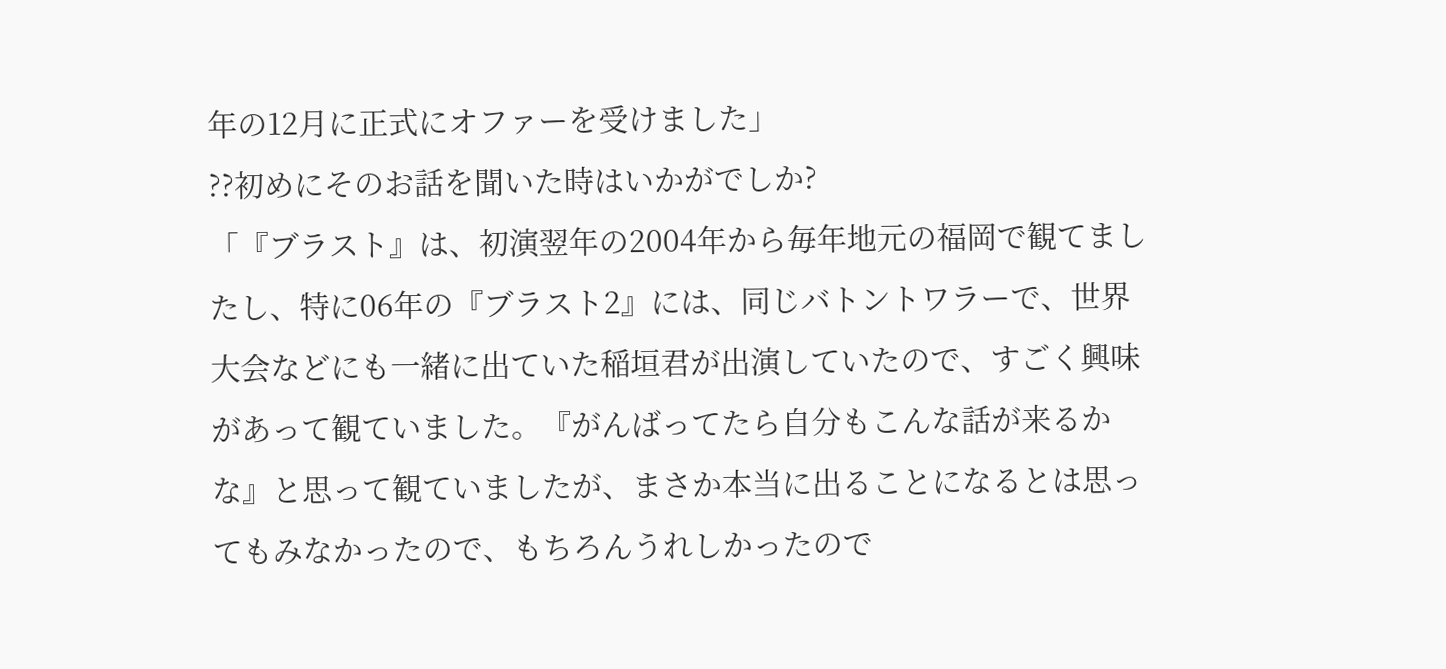年の12月に正式にオファーを受けました」
??初めにそのお話を聞いた時はいかがでしか?
「『ブラスト』は、初演翌年の2004年から毎年地元の福岡で観てましたし、特に06年の『ブラスト2』には、同じバトントワラーで、世界大会などにも一緒に出ていた稲垣君が出演していたので、すごく興味があって観ていました。『がんばってたら自分もこんな話が来るかな』と思って観ていましたが、まさか本当に出ることになるとは思ってもみなかったので、もちろんうれしかったので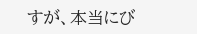すが、本当にび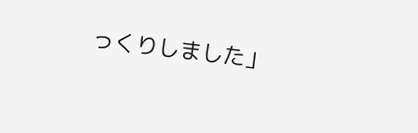っくりしました」